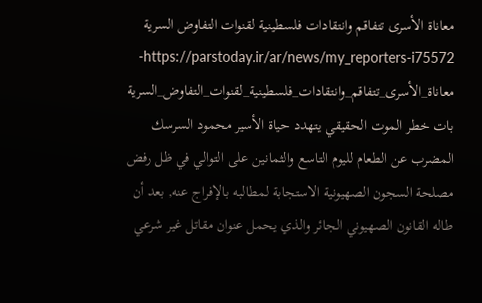معاناة الأسرى تتفاقم وانتقادات فلسطينية لقنوات التفاوض السرية
https://parstoday.ir/ar/news/my_reporters-i75572-معاناة_الأسرى_تتفاقم_وانتقادات_فلسطينية_لقنوات_التفاوض_السرية
بات خطر الموت الحقيقي يتهدد حياة الأسير محمود السرسك المضرب عن الطعام لليوم التاسع والثمانين على التوالي في ظل رفض مصلحة السجون الصهيونية الاستجابة لمطالبه بالإفراج عنه, بعد أن طاله القانون الصهيوني الجائر والذي يحمل عنوان مقاتل غير شرعي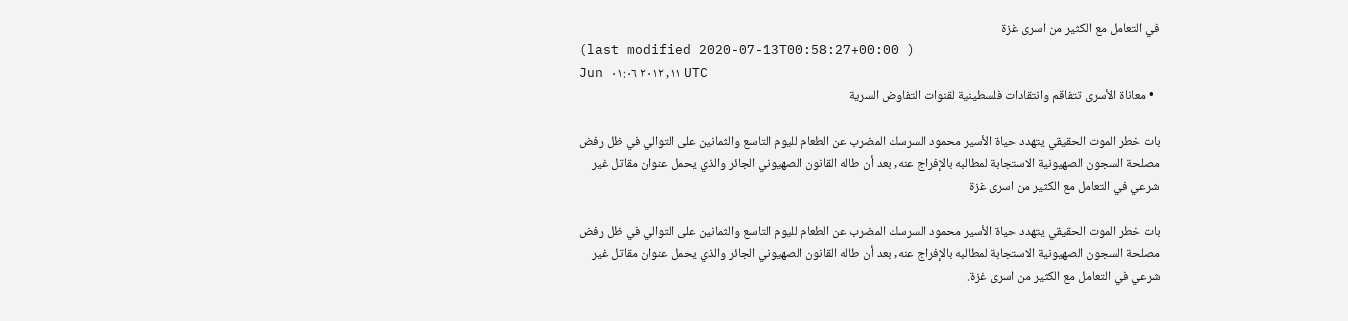في التعامل مع الكثير من اسرى غزة
(last modified 2020-07-13T00:58:27+00:00 )
Jun ١١, ٢٠١٢ ٠١:٠٦ UTC
  • معاناة الأسرى تتفاقم وانتقادات فلسطينية لقنوات التفاوض السرية

بات خطر الموت الحقيقي يتهدد حياة الأسير محمود السرسك المضرب عن الطعام لليوم التاسع والثمانين على التوالي في ظل رفض مصلحة السجون الصهيونية الاستجابة لمطالبه بالإفراج عنه, بعد أن طاله القانون الصهيوني الجائر والذي يحمل عنوان مقاتل غير شرعي في التعامل مع الكثير من اسرى غزة

بات خطر الموت الحقيقي يتهدد حياة الأسير محمود السرسك المضرب عن الطعام لليوم التاسع والثمانين على التوالي في ظل رفض مصلحة السجون الصهيونية الاستجابة لمطالبه بالإفراج عنه, بعد أن طاله القانون الصهيوني الجائر والذي يحمل عنوان مقاتل غير شرعي في التعامل مع الكثير من اسرى غزة.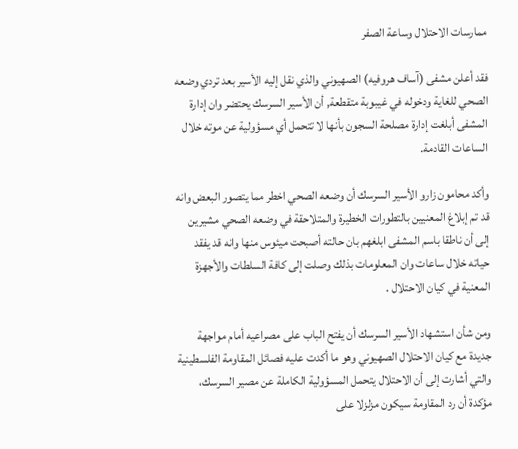ممارسات الاحتلال وساعة الصفر

فقد أعلن مشفى (آساف هروفيه) الصهيوني والذي نقل إليه الأسير بعد تردي وضعه الصحي للغاية ودخوله في غيبوبة متقطعة, أن الأسير السرسك يحتضر وان إدارة المشفى أبلغت إدارة مصلحة السجون بأنها لا تتحمل أي مسؤولية عن موته خلال الساعات القادمة.

وأكد محامون زارو الأسير السرسك أن وضعه الصحي اخطر مما يتصور البعض وانه قد تم إبلاغ المعنيين بالتطورات الخطيرة والمتلاحقة في وضعه الصحي مشيرين إلى أن ناطقا باسم المشفى ابلغهم بان حالته أصبحت ميئوس منها وانه قد يفقد حياته خلال ساعات وان المعلومات بذلك وصلت إلى كافة السلطات والأجهزة المعنية في كيان الاحتلال .

ومن شأن استشهاد الأسير السرسك أن يفتح الباب على مصراعيه أمام مواجهة جديدة مع كيان الاحتلال الصهيوني وهو ما أكدت عليه فصائل المقاومة الفلسطينية والتي أشارت إلى أن الاحتلال يتحمل المسؤولية الكاملة عن مصير السرسك، مؤكدة أن رد المقاومة سيكون مزلزلا على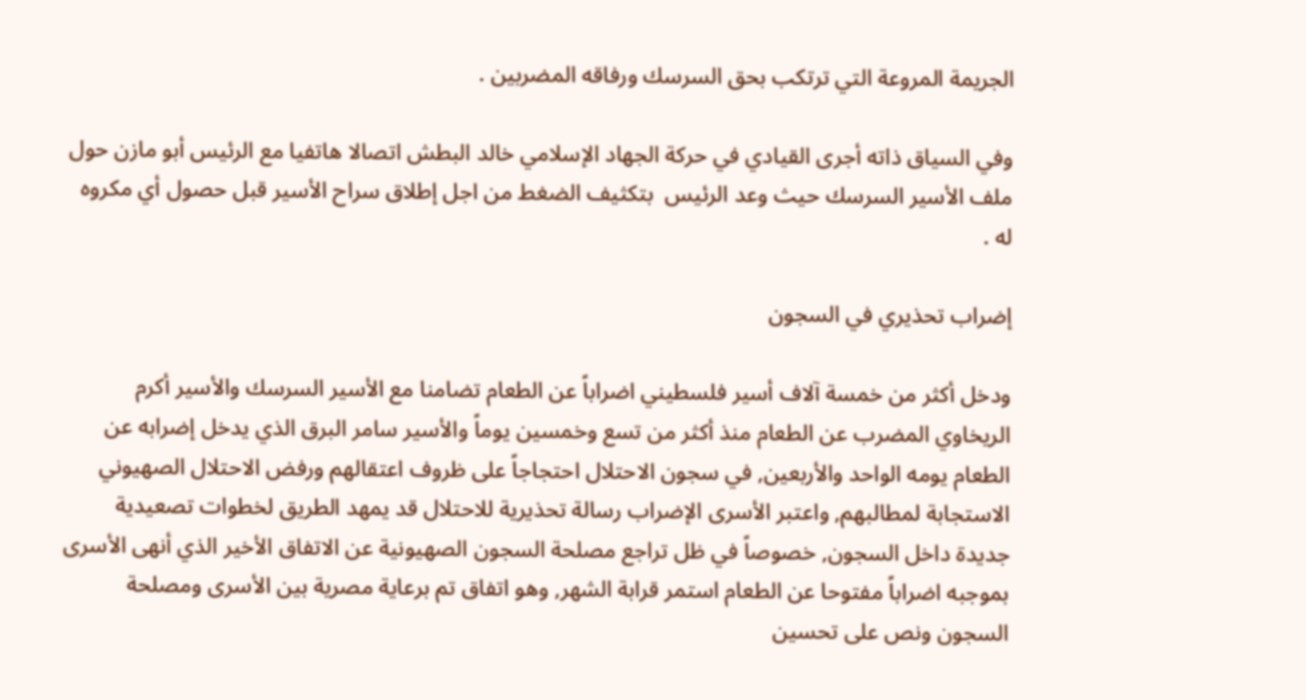الجريمة المروعة التي ترتكب بحق السرسك ورفاقه المضربين .

وفي السياق ذاته أجرى القيادي في حركة الجهاد الإسلامي خالد البطش اتصالا هاتفيا مع الرئيس أبو مازن حول ملف الأسير السرسك حيث وعد الرئيس  بتكثيف الضغط من اجل إطلاق سراح الأسير قبل حصول أي مكروه له .

إضراب تحذيري في السجون

ودخل أكثر من خمسة آلاف أسير فلسطيني اضراباً عن الطعام تضامنا مع الأسير السرسك والأسير أكرم الريخاوي المضرب عن الطعام منذ أكثر من تسع وخمسين يوماً والأسير سامر البرق الذي يدخل إضرابه عن الطعام يومه الواحد والأربعين, في سجون الاحتلال احتجاجاً على ظروف اعتقالهم ورفض الاحتلال الصهيوني الاستجابة لمطالبهم, واعتبر الأسرى الإضراب رسالة تحذيرية للاحتلال قد يمهد الطريق لخطوات تصعيدية جديدة داخل السجون, خصوصاً في ظل تراجع مصلحة السجون الصهيونية عن الاتفاق الأخير الذي أنهى الأسرى بموجبه اضراباً مفتوحا عن الطعام استمر قرابة الشهر, وهو اتفاق تم برعاية مصرية بين الأسرى ومصلحة السجون ونص على تحسين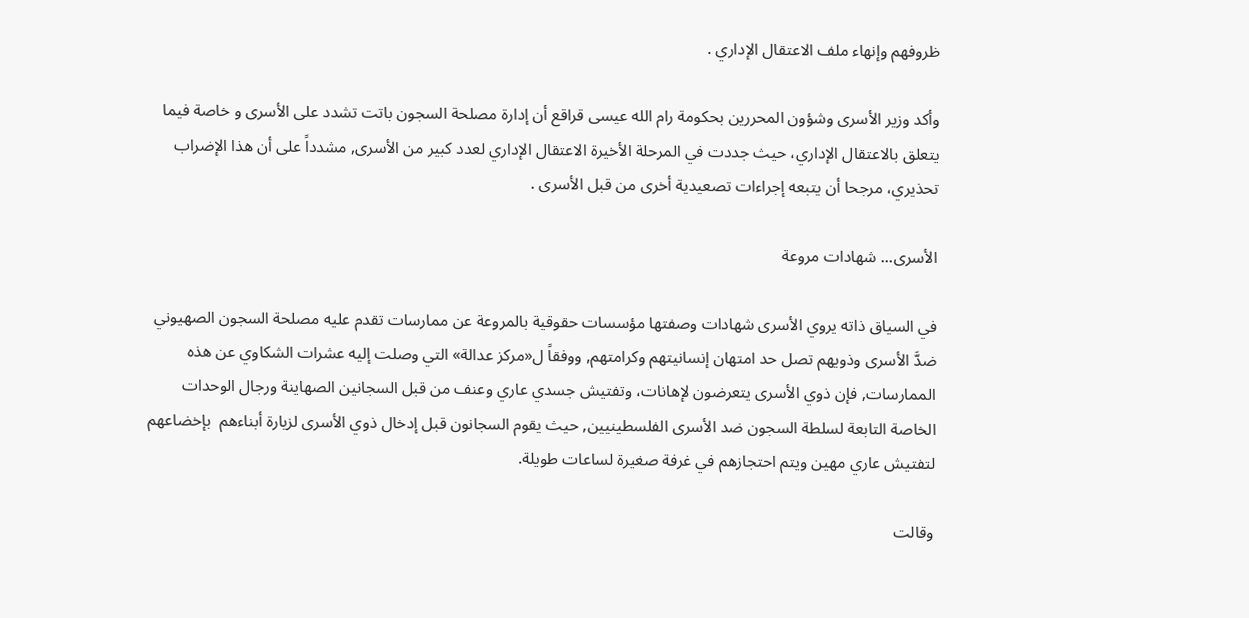ظروفهم وإنهاء ملف الاعتقال الإداري .

وأكد وزير الأسرى وشؤون المحررين بحكومة رام الله عيسى قراقع أن إدارة مصلحة السجون باتت تشدد على الأسرى و خاصة فيما يتعلق بالاعتقال الإداري، حيث جددت في المرحلة الأخيرة الاعتقال الإداري لعدد كبير من الأسرى, مشدداً على أن هذا الإضراب تحذيري، مرجحا أن يتبعه إجراءات تصعيدية أخرى من قبل الأسرى .

الأسرى... شهادات مروعة

في السياق ذاته يروي الأسرى شهادات وصفتها مؤسسات حقوقية بالمروعة عن ممارسات تقدم عليه مصلحة السجون الصهيوني ضدَّ الأسرى وذويهم تصل حد امتهان إنسانيتهم وكرامتهم, ووفقاً ل«مركز عدالة» التي وصلت إليه عشرات الشكاوي عن هذه الممارسات, فإن ذوي الأسرى يتعرضون لإهانات، وتفتيش جسدي عاري وعنف من قبل السجانين الصهاينة ورجال الوحدات الخاصة التابعة لسلطة السجون ضد الأسرى الفلسطينيين, حيث يقوم السجانون قبل إدخال ذوي الأسرى لزيارة أبناءهم  بإخضاعهم لتفتيش عاري مهين ويتم احتجازهم في غرفة صغيرة لساعات طويلة.

وقالت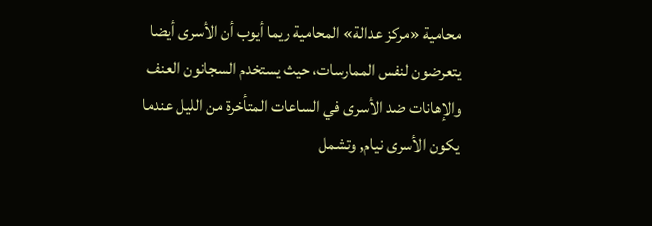محامية «مركز عدالة» المحامية ريما أيوب أن الأسرى أيضا يتعرضون لنفس الممارسات، حيث يستخدم السجانون العنف والإهانات ضد الأسرى في الساعات المتأخرة من الليل عندما يكون الأسرى نيام, وتشمل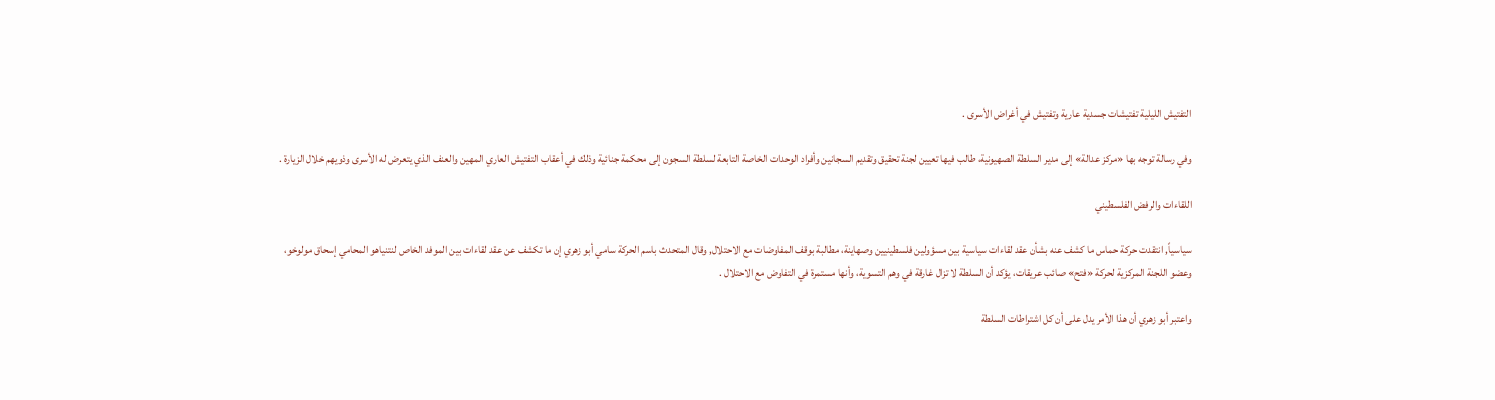التفتيش الليلية تفتيشات جسدية عارية وتفتيش في أغراض الأسرى .

وفي رسالة توجه بها «مركز عدالة» إلى مدير السلطة الصهيونية، طالب فيها تعيين لجنة تحقيق وتقديم السجانين وأفراد الوحدات الخاصة التابعة لسلطة السجون إلى محكمة جنائية وذلك في أعقاب التفتيش العاري المهين والعنف الذي يتعرض له الأسرى وذويهم خلال الزيارة .

اللقاءات والرفض الفلسطيني

سياسياً, انتقدت حركة حماس ما كشف عنه بشأن عقد لقاءات سياسية بين مسؤولين فلسطينيين وصهاينة، مطالبة بوقف المفاوضات مع الاحتلال, وقال المتحدث باسم الحركة سامي أبو زهري إن ما تكشف عن عقد لقاءات بين الموفد الخاص لنتنياهو المحامي إسحاق مولوخو، وعضو اللجنة المركزية لحركة «فتح» صائب عريقات، يؤكد أن السلطة لا تزال غارقة في وهم التسوية، وأنها مستمرة في التفاوض مع الاحتلال .

واعتبر أبو زهري أن هذا الأمر يدل على أن كل اشتراطات السلطة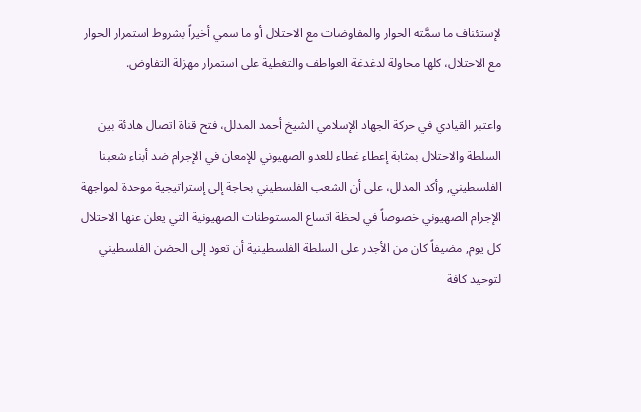لإستئناف ما سمَّته الحوار والمفاوضات مع الاحتلال أو ما سمي أخيراً بشروط استمرار الحوار مع الاحتلال، كلها محاولة لدغدغة العواطف والتغطية على استمرار مهزلة التفاوض.

واعتبر القيادي في حركة الجهاد الإسلامي الشيخ أحمد المدلل، فتح قناة اتصال هادئة بين السلطة والاحتلال بمثابة إعطاء غطاء للعدو الصهيوني للإمعان في الإجرام ضد أبناء شعبنا الفلسطيني, وأكد المدلل، على أن الشعب الفلسطيني بحاجة إلى إستراتيجية موحدة لمواجهة الإجرام الصهيوني خصوصاً في لحظة اتساع المستوطنات الصهيونية التي يعلن عنها الاحتلال كل يوم, مضيفاً كان من الأجدر على السلطة الفلسطينية أن تعود إلى الحضن الفلسطيني لتوحيد كافة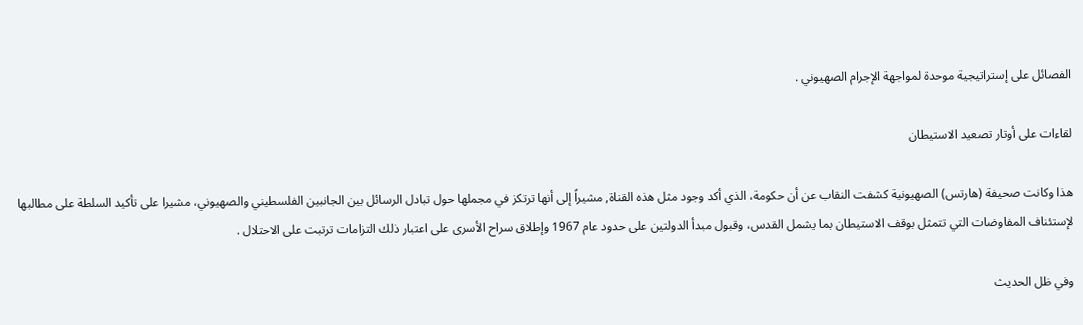الفصائل على إستراتيجية موحدة لمواجهة الإجرام الصهيوني .

لقاءات على أوتار تصعيد الاستيطان

هذا وكانت صحيفة (هارتس) الصهيونية كشفت النقاب عن أن حكومة، الذي أكد وجود مثل هذه القناة, مشيراً إلى أنها ترتكز في مجملها حول تبادل الرسائل بين الجانبين الفلسطيني والصهيوني، مشيرا على تأكيد السلطة على مطالبها لإستئناف المفاوضات التي تتمثل بوقف الاستيطان بما يشمل القدس، وقبول مبدأ الدولتين على حدود عام 1967 وإطلاق سراح الأسرى على اعتبار ذلك التزامات ترتبت على الاحتلال .

وفي ظل الحديث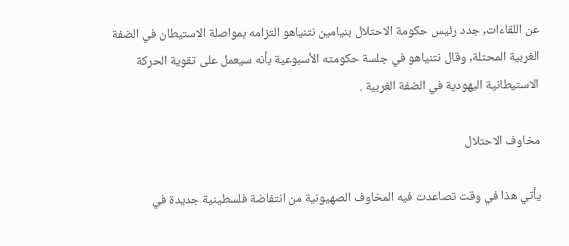عن اللقاءات, جدد رئيس حكومة الاحتلال بنيامين نتنياهو التزامه بمواصلة الاستيطان في الضفة الغربية المحتلة, وقال نتنياهو في جلسة حكومته الأسبوعية بأنه سيعمل على تقوية الحركة الاستيطانية اليهودية في الضفة الغربية .

مخاوف الاحتلال

يأتي هذا في وقت تصاعدت فيه المخاوف الصهيونية من انتفاضة فلسطينية جديدة في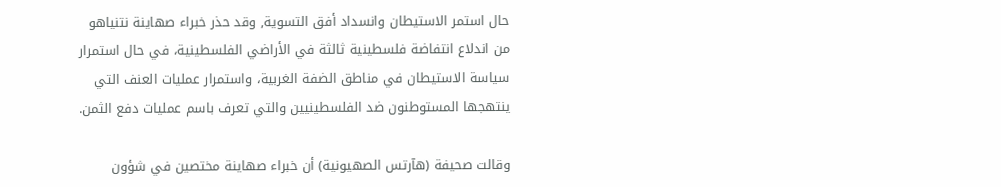حال استمر الاستيطان وانسداد أفق التسوية, وقد حذر خبراء صهاينة نتنياهو من اندلاع انتفاضة فلسطينية ثالثة في الأراضي الفلسطينية، في حال استمرار سياسة الاستيطان في مناطق الضفة الغربية، واستمرار عمليات العنف التي ينتهجها المستوطنون ضد الفلسطينيين والتي تعرف باسم عمليات دفع الثمن.

وقالت صحيفة (هآرتس الصهيونية) أن خبراء صهاينة مختصين في شؤون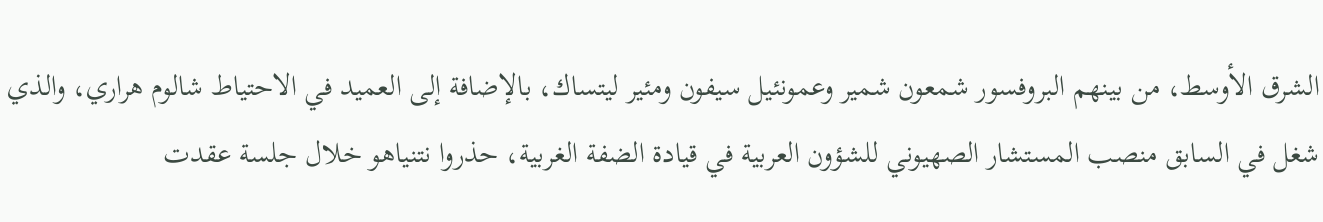الشرق الأوسط، من بينهم البروفسور شمعون شمير وعمونئيل سيفون ومئير ليتساك، بالإضافة إلى العميد في الاحتياط شالوم هراري، والذي شغل في السابق منصب المستشار الصهيوني للشؤون العربية في قيادة الضفة الغربية، حذروا نتنياهو خلال جلسة عقدت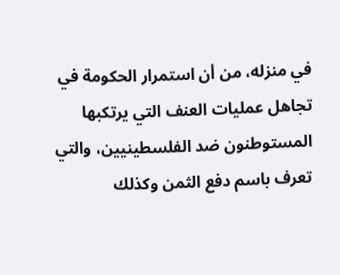في منزله، من أن استمرار الحكومة في تجاهل عمليات العنف التي يرتكبها المستوطنون ضد الفلسطينيين، والتي تعرف باسم دفع الثمن وكذلك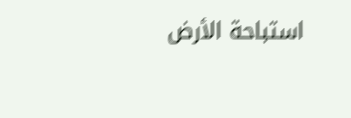استباحة الأرض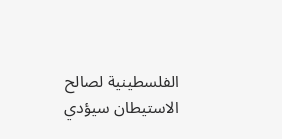الفلسطينية لصالح الاستيطان سيؤدي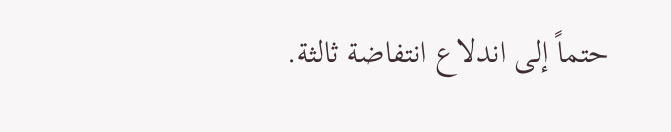حتماً إلى اندلاع انتفاضة ثالثة.